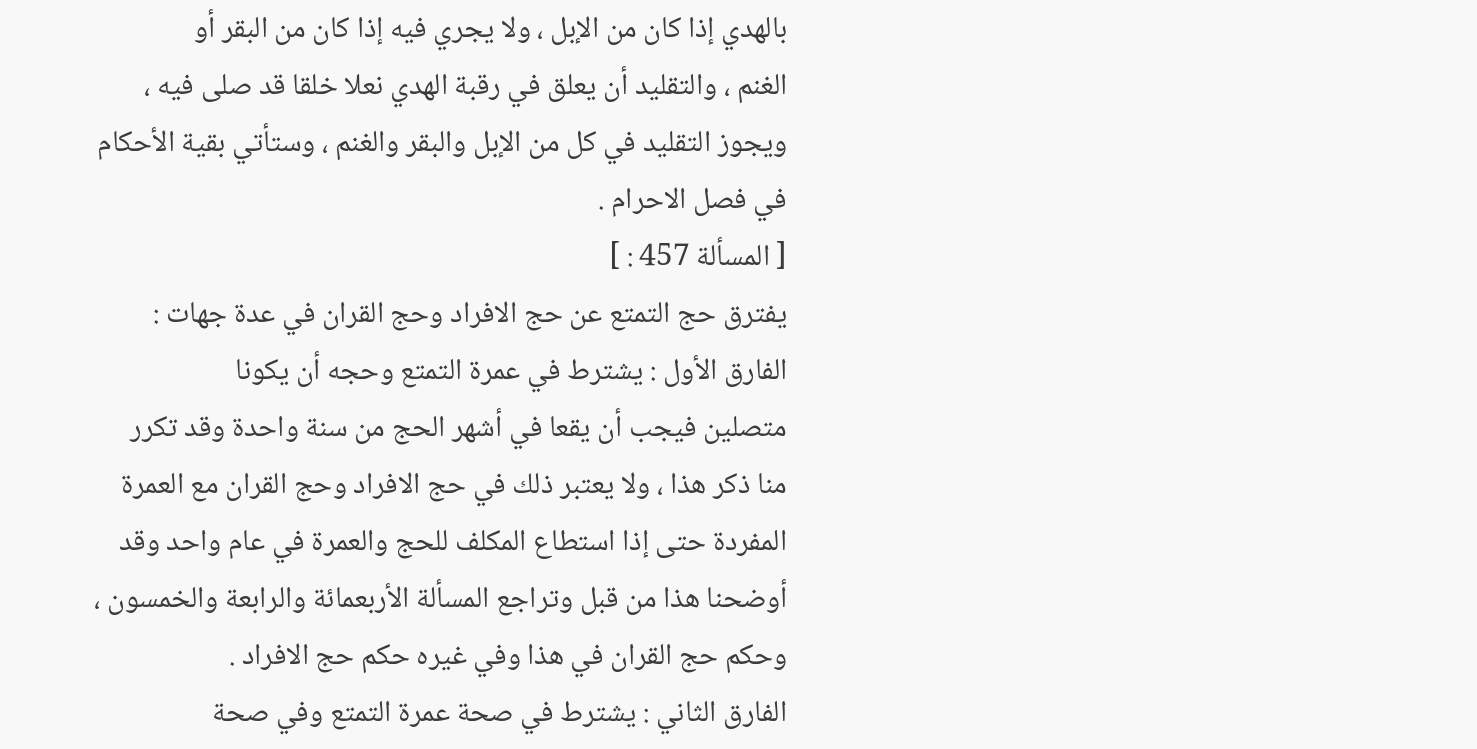بالهدي إذا كان من الإبل ، ولا يجري فيه إذا كان من البقر أو
الغنم ، والتقليد أن يعلق في رقبة الهدي نعلا خلقا قد صلى فيه ،
ويجوز التقليد في كل من الإبل والبقر والغنم ، وستأتي بقية الأحكام
في فصل الاحرام .
[ المسألة 457 : ]
يفترق حج التمتع عن حج الافراد وحج القران في عدة جهات :
الفارق الأول : يشترط في عمرة التمتع وحجه أن يكونا
متصلين فيجب أن يقعا في أشهر الحج من سنة واحدة وقد تكرر
منا ذكر هذا ، ولا يعتبر ذلك في حج الافراد وحج القران مع العمرة
المفردة حتى إذا استطاع المكلف للحج والعمرة في عام واحد وقد
أوضحنا هذا من قبل وتراجع المسألة الأربعمائة والرابعة والخمسون ،
وحكم حج القران في هذا وفي غيره حكم حج الافراد .
الفارق الثاني : يشترط في صحة عمرة التمتع وفي صحة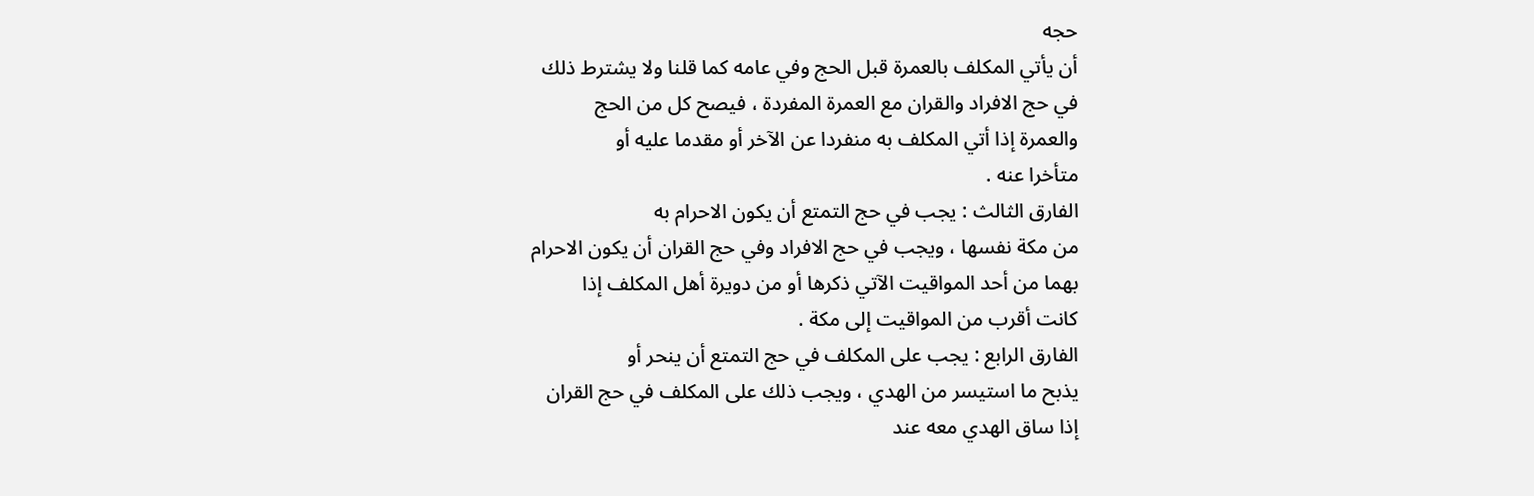حجه
أن يأتي المكلف بالعمرة قبل الحج وفي عامه كما قلنا ولا يشترط ذلك
في حج الافراد والقران مع العمرة المفردة ، فيصح كل من الحج
والعمرة إذا أتي المكلف به منفردا عن الآخر أو مقدما عليه أو
متأخرا عنه .
الفارق الثالث : يجب في حج التمتع أن يكون الاحرام به
من مكة نفسها ، ويجب في حج الافراد وفي حج القران أن يكون الاحرام
بهما من أحد المواقيت الآتي ذكرها أو من دويرة أهل المكلف إذا
كانت أقرب من المواقيت إلى مكة .
الفارق الرابع : يجب على المكلف في حج التمتع أن ينحر أو
يذبح ما استيسر من الهدي ، ويجب ذلك على المكلف في حج القران
إذا ساق الهدي معه عند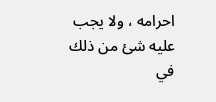احرامه ، ولا يجب عليه شئ من ذلك في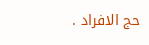حج الافراد .